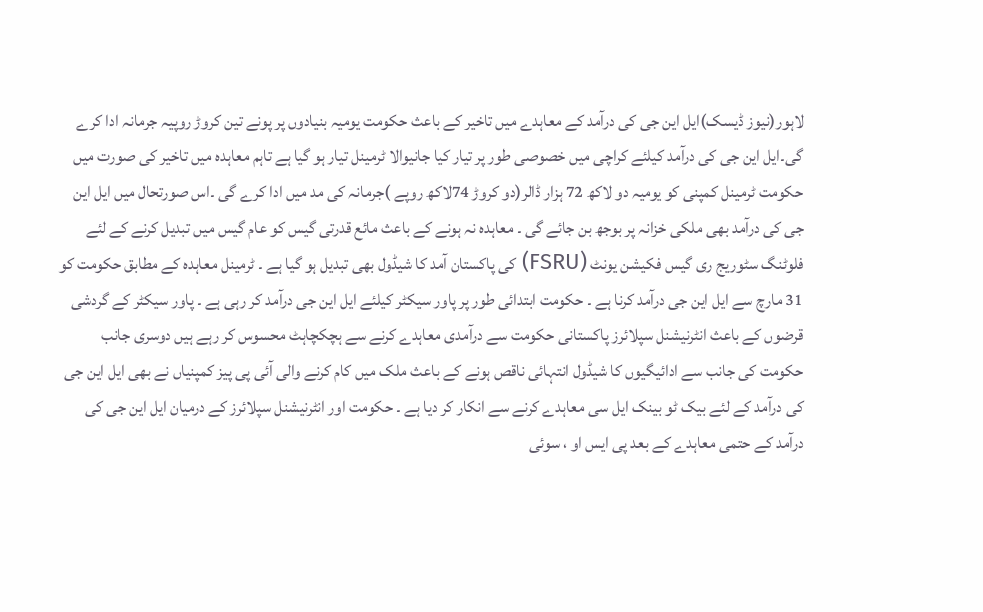لاہور(نیوز ڈیسک)ایل این جی کی درآمد کے معاہدے میں تاخیر کے باعث حکومت یومیہ بنیادوں پر پونے تین کروڑ روپیہ جرمانہ ادا کرے گی۔ایل این جی کی درآمد کیلئے کراچی میں خصوصی طور پر تیار کیا جانیوالا ٹرمینل تیار ہو گیا ہے تاہم معاہدہ میں تاخیر کی صورت میں حکومت ٹرمینل کمپنی کو یومیہ دو لاکھ 72 ہزار ڈالر(دو کروڑ 74لاکھ روپے )جرمانہ کی مد میں ادا کرے گی ۔اس صورتحال میں ایل این جی کی درآمد بھی ملکی خزانہ پر بوجھ بن جائے گی ۔ معاہدہ نہ ہونے کے باعث مائع قدرتی گیس کو عام گیس میں تبدیل کرنے کے لئے فلوٹنگ سٹوریج ری گیس فکیشن یونٹ (FSRU) کی پاکستان آمد کا شیڈول بھی تبدیل ہو گیا ہے ۔ ٹرمینل معاہدہ کے مطابق حکومت کو 31 مارچ سے ایل این جی درآمد کرنا ہے ۔ حکومت ابتدائی طور پر پاور سیکٹر کیلئے ایل این جی درآمد کر رہی ہے ۔ پاور سیکٹر کے گردشی قرضوں کے باعث انٹرنیشنل سپلائرز پاکستانی حکومت سے درآمدی معاہدے کرنے سے ہچکچاہٹ محسوس کر رہے ہیں دوسری جانب حکومت کی جانب سے ادائیگیوں کا شیڈول انتہائی ناقص ہونے کے باعث ملک میں کام کرنے والی آئی پی پیز کمپنیاں نے بھی ایل این جی کی درآمد کے لئے بیک ٹو بینک ایل سی معاہدے کرنے سے انکار کر دیا ہے ۔ حکومت اور انٹرنیشنل سپلائرز کے درمیان ایل این جی کی درآمد کے حتمی معاہدے کے بعد پی ایس او ، سوئی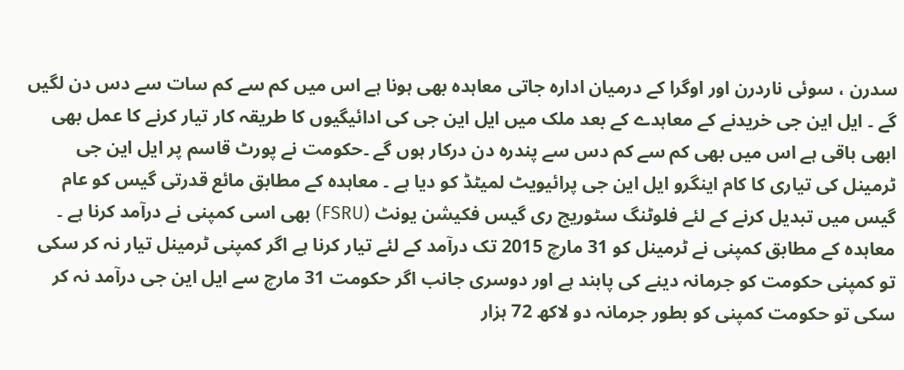سدرن ، سوئی ناردرن اور اوگرا کے درمیان ادارہ جاتی معاہدہ بھی ہونا ہے اس میں کم سے کم سات سے دس دن لگیں گے ۔ ایل این جی خریدنے کے معاہدے کے بعد ملک میں ایل این جی کی ادائیگیوں کا طریقہ کار تیار کرنے کا عمل بھی ابھی باقی ہے اس میں بھی کم سے کم دس سے پندرہ دن درکار ہوں گے ۔حکومت نے پورٹ قاسم پر ایل این جی ٹرمینل کی تیاری کا کام اینگرو ایل این جی پرائیویٹ لمیٹڈ کو دیا ہے ۔ معاہدہ کے مطابق مائع قدرتی گیس کو عام گیس میں تبدیل کرنے کے لئے فلوٹنگ سٹوریج ری گیس فکیشن یونٹ (FSRU) بھی اسی کمپنی نے درآمد کرنا ہے ۔ معاہدہ کے مطابق کمپنی نے ٹرمینل کو 31 مارچ 2015 تک درآمد کے لئے تیار کرنا ہے اگر کمپنی ٹرمینل تیار نہ کر سکی تو کمپنی حکومت کو جرمانہ دینے کی پابند ہے اور دوسری جانب اگر حکومت 31 مارچ سے ایل این جی درآمد نہ کر سکی تو حکومت کمپنی کو بطور جرمانہ دو لاکھ 72 ہزار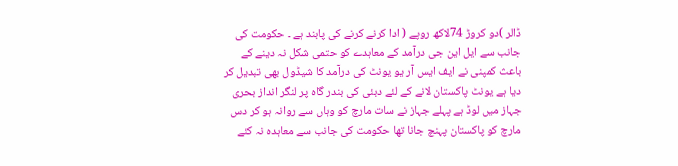ڈالر )دو کروڑ 74لاکھ روپے ( ادا کرنے کرنے کی پابند ہے ۔ حکومت کی جانب سے ایل این جی درآمد کے معاہدے کو حتمی شکل نہ دینے کے باعث کمپنی نے ایف ایس آر یو یونٹ کی درآمد کا شیڈول بھی تبدیل کر دیا ہے یونٹ پاکستان لانے کے لئے دبئی کی بندر گاہ پر لنگر انداز بحری جہاز میں لوڈ ہے پہلے جہاز نے سات مارچ کو وہاں سے روانہ ہو کر دس مارچ کو پاکستان پہنچ جانا تھا حکومت کی جانب سے معاہدہ نہ کئے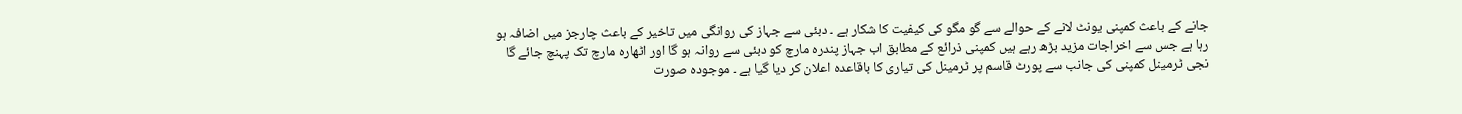جانے کے باعث کمپنی یونٹ لانے کے حوالے سے گو مگو کی کیفیت کا شکار ہے ۔ دبئی سے جہاز کی روانگی میں تاخیر کے باعث چارجز میں اضافہ ہو رہا ہے جس سے اخراجات مزید بڑھ رہے ہیں کمپنی ذرائع کے مطابق اب جہاز پندرہ مارچ کو دبئی سے روانہ ہو گا اور اٹھارہ مارچ تک پہنچ جائے گا نجی ٹرمینل کمپنی کی جانب سے پورٹ قاسم پر ٹرمینل کی تیاری کا باقاعدہ اعلان کر دیا گیا ہے ۔ موجودہ صورت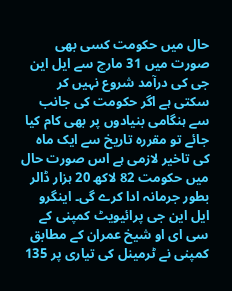حال میں حکومت کسی بھی صورت میں 31 مارچ سے ایل این جی کی درآمد شروع نہیں کر سکتی ہے اگر حکومت کی جانب سے ہنگامی بنیادوں پر بھی کام کیا جائے تو مقررہ تاریخ سے ایک ماہ کی تاخیر لازمی ہے اس صورت حال میں حکومت 82 لاکھ 20 ہزار ڈالر بطور جرمانہ ادا کرے گی۔ اینگرو ایل این جی پرائیویٹ کمپنی کے سی ای او شیخ عمران کے مطابق کمپنی نے ٹرمینل کی تیاری پر 135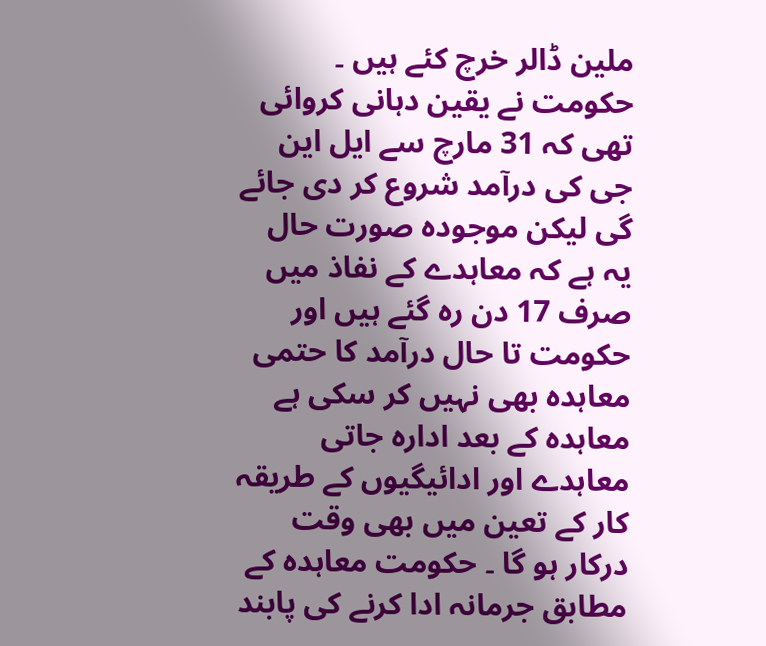ملین ڈالر خرچ کئے ہیں ۔ حکومت نے یقین دہانی کروائی تھی کہ 31 مارچ سے ایل این جی کی درآمد شروع کر دی جائے گی لیکن موجودہ صورت حال یہ ہے کہ معاہدے کے نفاذ میں صرف 17 دن رہ گئے ہیں اور حکومت تا حال درآمد کا حتمی معاہدہ بھی نہیں کر سکی ہے معاہدہ کے بعد ادارہ جاتی معاہدے اور ادائیگیوں کے طریقہ کار کے تعین میں بھی وقت درکار ہو گا ۔ حکومت معاہدہ کے مطابق جرمانہ ادا کرنے کی پابند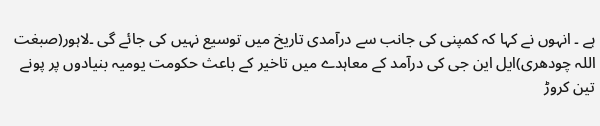ہے ۔ انہوں نے کہا کہ کمپنی کی جانب سے درآمدی تاریخ میں توسیع نہیں کی جائے گی ۔لاہور(صبغت اللہ چودھری)ایل این جی کی درآمد کے معاہدے میں تاخیر کے باعث حکومت یومیہ بنیادوں پر پونے تین کروڑ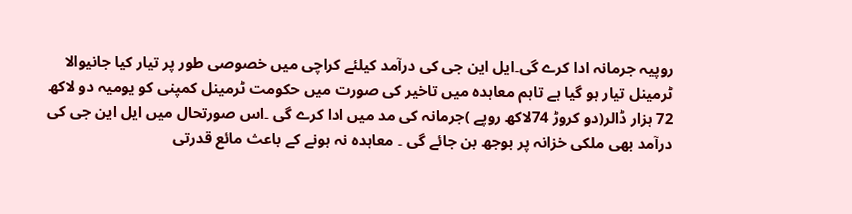روپیہ جرمانہ ادا کرے گی۔ایل این جی کی درآمد کیلئے کراچی میں خصوصی طور پر تیار کیا جانیوالا ٹرمینل تیار ہو گیا ہے تاہم معاہدہ میں تاخیر کی صورت میں حکومت ٹرمینل کمپنی کو یومیہ دو لاکھ 72 ہزار ڈالر(دو کروڑ 74لاکھ روپے )جرمانہ کی مد میں ادا کرے گی ۔اس صورتحال میں ایل این جی کی درآمد بھی ملکی خزانہ پر بوجھ بن جائے گی ۔ معاہدہ نہ ہونے کے باعث مائع قدرتی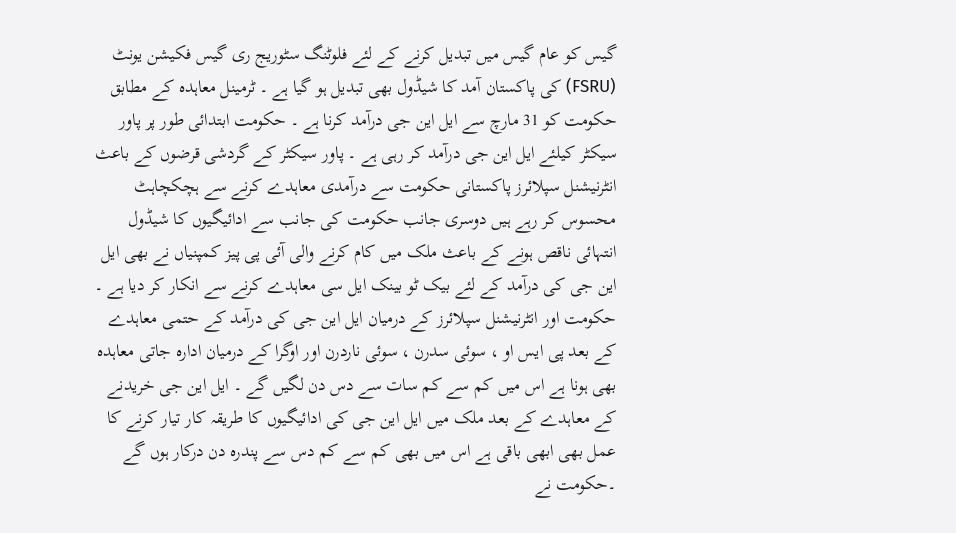گیس کو عام گیس میں تبدیل کرنے کے لئے فلوٹنگ سٹوریج ری گیس فکیشن یونٹ (FSRU) کی پاکستان آمد کا شیڈول بھی تبدیل ہو گیا ہے ۔ ٹرمینل معاہدہ کے مطابق حکومت کو 31 مارچ سے ایل این جی درآمد کرنا ہے ۔ حکومت ابتدائی طور پر پاور سیکٹر کیلئے ایل این جی درآمد کر رہی ہے ۔ پاور سیکٹر کے گردشی قرضوں کے باعث انٹرنیشنل سپلائرز پاکستانی حکومت سے درآمدی معاہدے کرنے سے ہچکچاہٹ محسوس کر رہے ہیں دوسری جانب حکومت کی جانب سے ادائیگیوں کا شیڈول انتہائی ناقص ہونے کے باعث ملک میں کام کرنے والی آئی پی پیز کمپنیاں نے بھی ایل این جی کی درآمد کے لئے بیک ٹو بینک ایل سی معاہدے کرنے سے انکار کر دیا ہے ۔ حکومت اور انٹرنیشنل سپلائرز کے درمیان ایل این جی کی درآمد کے حتمی معاہدے کے بعد پی ایس او ، سوئی سدرن ، سوئی ناردرن اور اوگرا کے درمیان ادارہ جاتی معاہدہ بھی ہونا ہے اس میں کم سے کم سات سے دس دن لگیں گے ۔ ایل این جی خریدنے کے معاہدے کے بعد ملک میں ایل این جی کی ادائیگیوں کا طریقہ کار تیار کرنے کا عمل بھی ابھی باقی ہے اس میں بھی کم سے کم دس سے پندرہ دن درکار ہوں گے ۔حکومت نے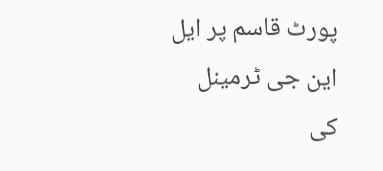پورٹ قاسم پر ایل این جی ٹرمینل کی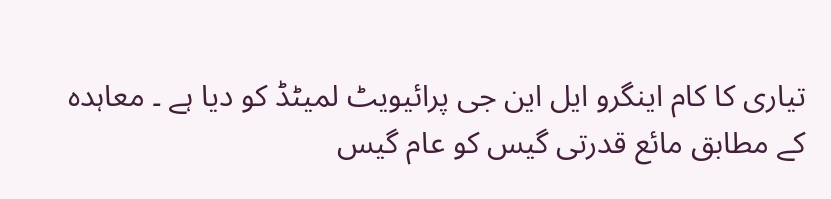تیاری کا کام اینگرو ایل این جی پرائیویٹ لمیٹڈ کو دیا ہے ۔ معاہدہ کے مطابق مائع قدرتی گیس کو عام گیس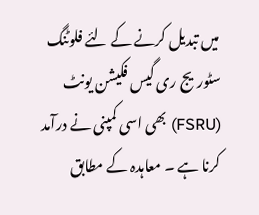میں تبدیل کرنے کے لئے فلوٹنگ سٹوریج ری گیس فکیشن یونٹ (FSRU) بھی اسی کمپنی نے درآمد کرنا ہے ۔ معاہدہ کے مطابق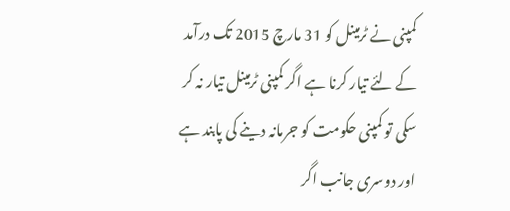کمپنی نے ٹرمینل کو 31 مارچ 2015 تک درآمد کے لئے تیار کرنا ہے اگر کمپنی ٹرمینل تیار نہ کر سکی تو کمپنی حکومت کو جرمانہ دینے کی پابند ہے اور دوسری جانب اگر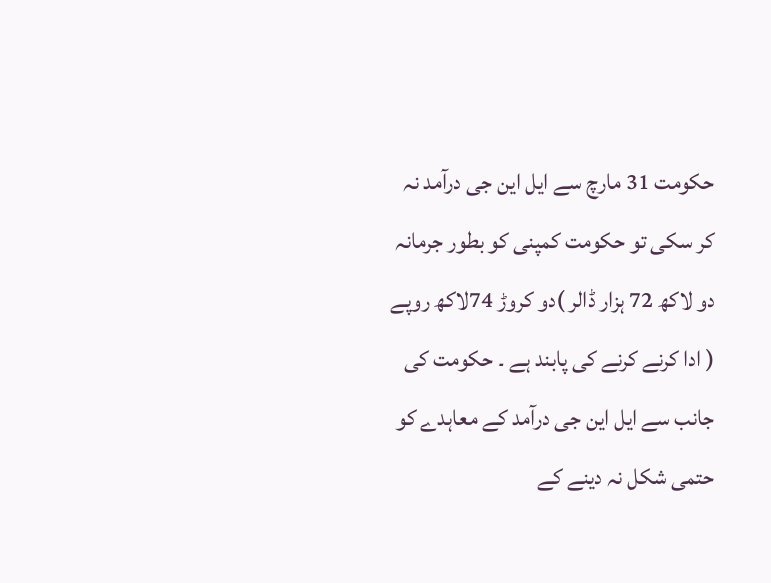حکومت 31 مارچ سے ایل این جی درآمد نہ کر سکی تو حکومت کمپنی کو بطور جرمانہ دو لاکھ 72 ہزار ڈالر )دو کروڑ 74لاکھ روپے ( ادا کرنے کرنے کی پابند ہے ۔ حکومت کی جانب سے ایل این جی درآمد کے معاہدے کو حتمی شکل نہ دینے کے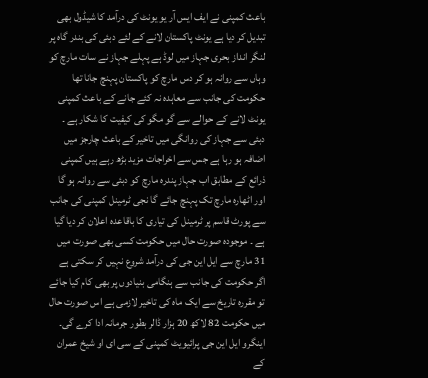باعث کمپنی نے ایف ایس آر یو یونٹ کی درآمد کا شیڈول بھی تبدیل کر دیا ہے یونٹ پاکستان لانے کے لئے دبئی کی بندر گاہ پر لنگر انداز بحری جہاز میں لوڈ ہے پہلے جہاز نے سات مارچ کو وہاں سے روانہ ہو کر دس مارچ کو پاکستان پہنچ جانا تھا حکومت کی جانب سے معاہدہ نہ کئے جانے کے باعث کمپنی یونٹ لانے کے حوالے سے گو مگو کی کیفیت کا شکار ہے ۔ دبئی سے جہاز کی روانگی میں تاخیر کے باعث چارجز میں اضافہ ہو رہا ہے جس سے اخراجات مزید بڑھ رہے ہیں کمپنی ذرائع کے مطابق اب جہاز پندرہ مارچ کو دبئی سے روانہ ہو گا اور اٹھارہ مارچ تک پہنچ جائے گا نجی ٹرمینل کمپنی کی جانب سے پورٹ قاسم پر ٹرمینل کی تیاری کا باقاعدہ اعلان کر دیا گیا ہے ۔ موجودہ صورت حال میں حکومت کسی بھی صورت میں 31 مارچ سے ایل این جی کی درآمد شروع نہیں کر سکتی ہے اگر حکومت کی جانب سے ہنگامی بنیادوں پر بھی کام کیا جائے تو مقررہ تاریخ سے ایک ماہ کی تاخیر لازمی ہے اس صورت حال میں حکومت 82 لاکھ 20 ہزار ڈالر بطور جرمانہ ادا کرے گی۔ اینگرو ایل این جی پرائیویٹ کمپنی کے سی ای او شیخ عمران کے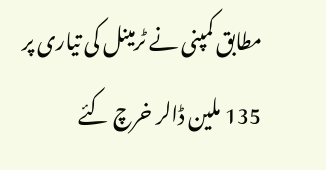مطابق کمپنی نے ٹرمینل کی تیاری پر 135 ملین ڈالر خرچ کئے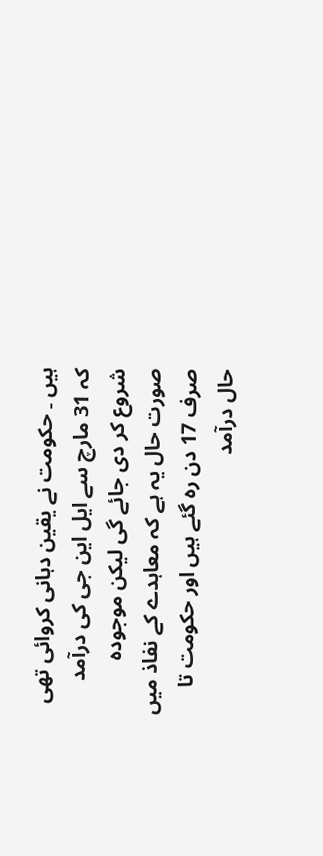ہیں ۔ حکومت نے یقین دہانی کروائی تھی کہ 31 مارچ سے ایل این جی کی درآمد شروع کر دی جائے گی لیکن موجودہ صورت حال یہ ہے کہ معاہدے کے نفاذ میں صرف 17 دن رہ گئے ہیں اور حکومت تا حال درآمد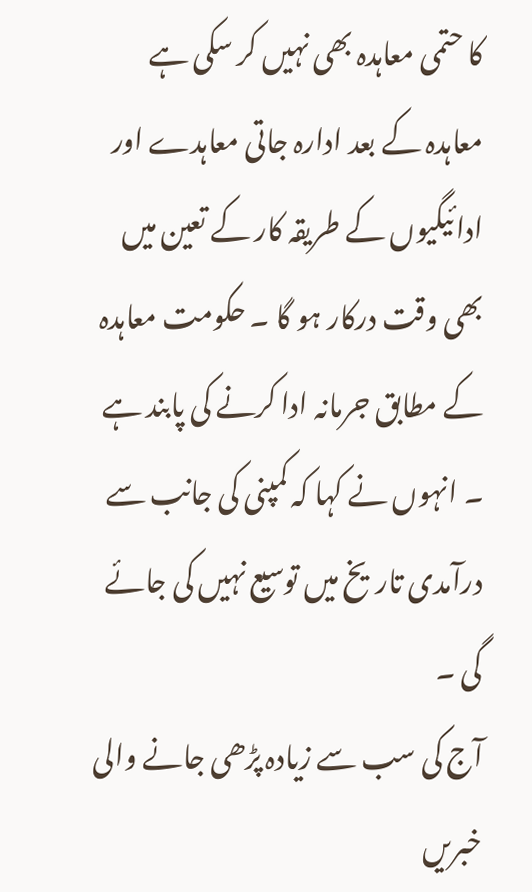کا حتمی معاہدہ بھی نہیں کر سکی ہے معاہدہ کے بعد ادارہ جاتی معاہدے اور ادائیگیوں کے طریقہ کار کے تعین میں بھی وقت درکار ہو گا ۔ حکومت معاہدہ کے مطابق جرمانہ ادا کرنے کی پابند ہے ۔ انہوں نے کہا کہ کمپنی کی جانب سے درآمدی تاریخ میں توسیع نہیں کی جائے گی ۔
آج کی سب سے زیادہ پڑھی جانے والی خبریں